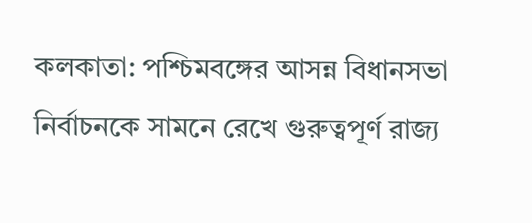কলকাতা: পশ্চিমবঙ্গের আসন্ন বিধানসভা নির্বাচনকে সামনে রেখে গুরুত্বপূর্ণ রাজ্য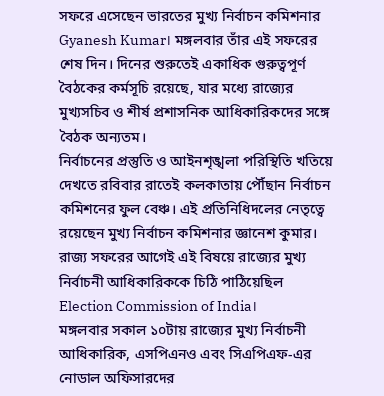সফরে এসেছেন ভারতের মুখ্য নির্বাচন কমিশনার Gyanesh Kumar। মঙ্গলবার তাঁর এই সফরের শেষ দিন। দিনের শুরুতেই একাধিক গুরুত্বপূর্ণ বৈঠকের কর্মসূচি রয়েছে, যার মধ্যে রাজ্যের মুখ্যসচিব ও শীর্ষ প্রশাসনিক আধিকারিকদের সঙ্গে বৈঠক অন্যতম।
নির্বাচনের প্রস্তুতি ও আইনশৃঙ্খলা পরিস্থিতি খতিয়ে দেখতে রবিবার রাতেই কলকাতায় পৌঁছান নির্বাচন কমিশনের ফুল বেঞ্চ। এই প্রতিনিধিদলের নেতৃত্বে রয়েছেন মুখ্য নির্বাচন কমিশনার জ্ঞানেশ কুমার। রাজ্য সফরের আগেই এই বিষয়ে রাজ্যের মুখ্য নির্বাচনী আধিকারিককে চিঠি পাঠিয়েছিল Election Commission of India।
মঙ্গলবার সকাল ১০টায় রাজ্যের মুখ্য নির্বাচনী আধিকারিক, এসপিএনও এবং সিএপিএফ-এর নোডাল অফিসারদের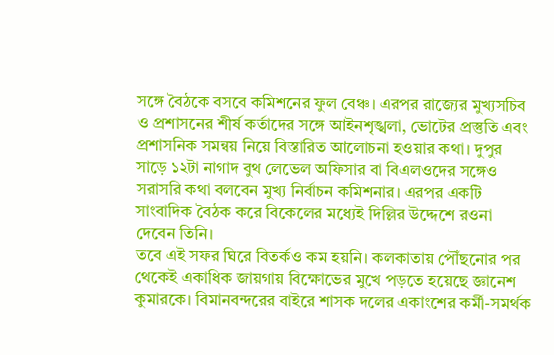সঙ্গে বৈঠকে বসবে কমিশনের ফুল বেঞ্চ। এরপর রাজ্যের মুখ্যসচিব ও প্রশাসনের শীর্ষ কর্তাদের সঙ্গে আইনশৃঙ্খলা, ভোটের প্রস্তুতি এবং প্রশাসনিক সমন্বয় নিয়ে বিস্তারিত আলোচনা হওয়ার কথা। দুপুর সাড়ে ১২টা নাগাদ বুথ লেভেল অফিসার বা বিএলওদের সঙ্গেও সরাসরি কথা বলবেন মুখ্য নির্বাচন কমিশনার। এরপর একটি সাংবাদিক বৈঠক করে বিকেলের মধ্যেই দিল্লির উদ্দেশে রওনা দেবেন তিনি।
তবে এই সফর ঘিরে বিতর্কও কম হয়নি। কলকাতায় পৌঁছনোর পর থেকেই একাধিক জায়গায় বিক্ষোভের মুখে পড়তে হয়েছে জ্ঞানেশ কুমারকে। বিমানবন্দরের বাইরে শাসক দলের একাংশের কর্মী-সমর্থক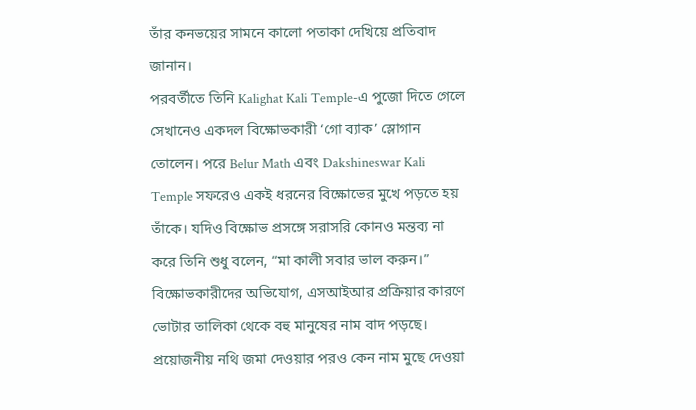তাঁর কনভয়ের সামনে কালো পতাকা দেখিয়ে প্রতিবাদ জানান।
পরবর্তীতে তিনি Kalighat Kali Temple-এ পুজো দিতে গেলে সেখানেও একদল বিক্ষোভকারী ‘গো ব্যাক’ স্লোগান তোলেন। পরে Belur Math এবং Dakshineswar Kali Temple সফরেও একই ধরনের বিক্ষোভের মুখে পড়তে হয় তাঁকে। যদিও বিক্ষোভ প্রসঙ্গে সরাসরি কোনও মন্তব্য না করে তিনি শুধু বলেন, “মা কালী সবার ভাল করুন।”
বিক্ষোভকারীদের অভিযোগ, এসআইআর প্রক্রিয়ার কারণে ভোটার তালিকা থেকে বহু মানুষের নাম বাদ পড়ছে। প্রয়োজনীয় নথি জমা দেওয়ার পরও কেন নাম মুছে দেওয়া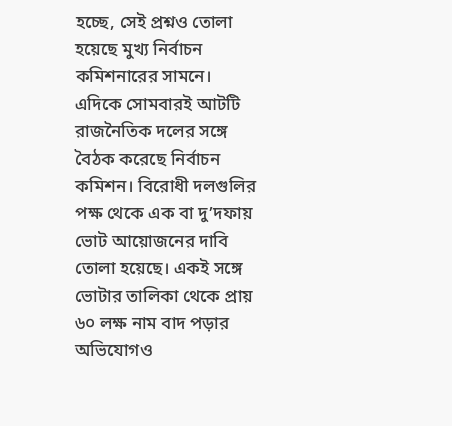হচ্ছে, সেই প্রশ্নও তোলা হয়েছে মুখ্য নির্বাচন কমিশনারের সামনে।
এদিকে সোমবারই আটটি রাজনৈতিক দলের সঙ্গে বৈঠক করেছে নির্বাচন কমিশন। বিরোধী দলগুলির পক্ষ থেকে এক বা দু’দফায় ভোট আয়োজনের দাবি তোলা হয়েছে। একই সঙ্গে ভোটার তালিকা থেকে প্রায় ৬০ লক্ষ নাম বাদ পড়ার অভিযোগও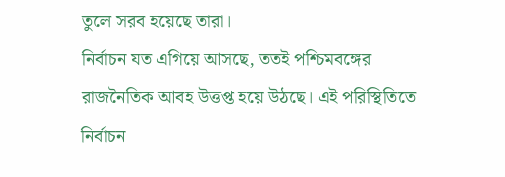তুলে সরব হয়েছে তারা।
নির্বাচন যত এগিয়ে আসছে, ততই পশ্চিমবঙ্গের রাজনৈতিক আবহ উত্তপ্ত হয়ে উঠছে। এই পরিস্থিতিতে নির্বাচন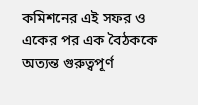কমিশনের এই সফর ও একের পর এক বৈঠককে অত্যন্ত গুরুত্বপূর্ণ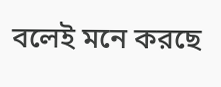বলেই মনে করছে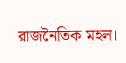রাজনৈতিক মহল।